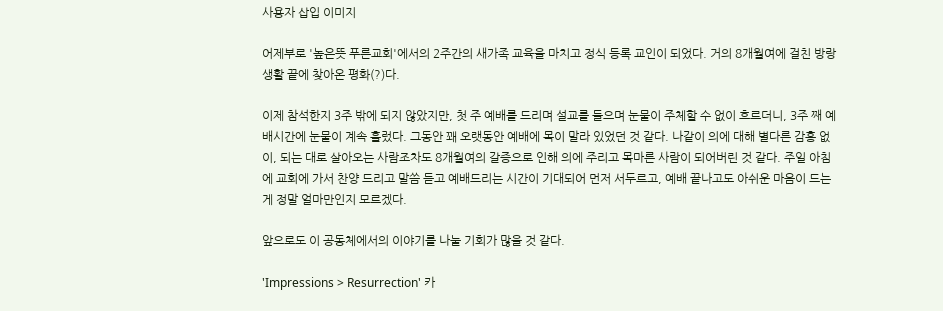사용자 삽입 이미지

어제부로 '높은뜻 푸른교회'에서의 2주간의 새가족 교육을 마치고 정식 등록 교인이 되었다. 거의 8개월여에 걸친 방랑생활 끝에 찾아온 평화(?)다.

이제 참석한지 3주 밖에 되지 않았지만, 첫 주 예배를 드리며 설교를 들으며 눈물이 주체할 수 없이 흐르더니, 3주 째 예배시간에 눈물이 계속 흘렀다. 그동안 꽤 오랫동안 예배에 목이 말라 있었던 것 같다. 나같이 의에 대해 별다른 감흥 없이, 되는 대로 살아오는 사람조차도 8개월여의 갈증으로 인해 의에 주리고 목마른 사람이 되어버린 것 같다. 주일 아침에 교회에 가서 찬양 드리고 말씀 듣고 예배드리는 시간이 기대되어 먼저 서두르고, 예배 끝나고도 아쉬운 마음이 드는게 정말 얼마만인지 모르겠다.

앞으로도 이 공동체에서의 이야기를 나눌 기회가 많을 것 같다.

'Impressions > Resurrection' 카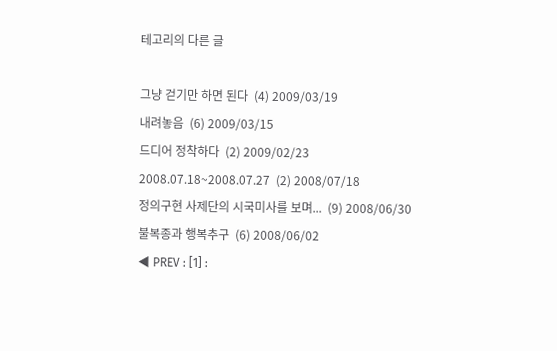테고리의 다른 글

그냥 걷기만 하면 된다  (4) 2009/03/19
내려놓음  (6) 2009/03/15
드디어 정착하다  (2) 2009/02/23
2008.07.18~2008.07.27  (2) 2008/07/18
정의구현 사제단의 시국미사를 보며...  (9) 2008/06/30
불복종과 행복추구  (6) 2008/06/02
◀ PREV : [1] :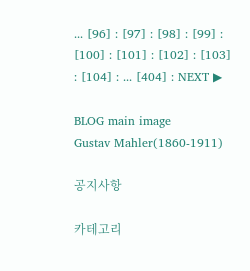... [96] : [97] : [98] : [99] : [100] : [101] : [102] : [103] : [104] : ... [404] : NEXT ▶

BLOG main image
Gustav Mahler(1860-1911)

공지사항

카테고리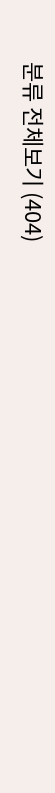분류 전체보기 (404)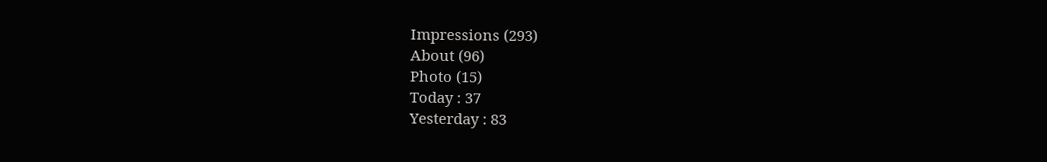Impressions (293)
About (96)
Photo (15)
Today : 37
Yesterday : 83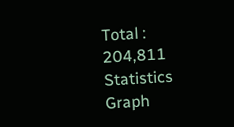Total : 204,811
Statistics Graph